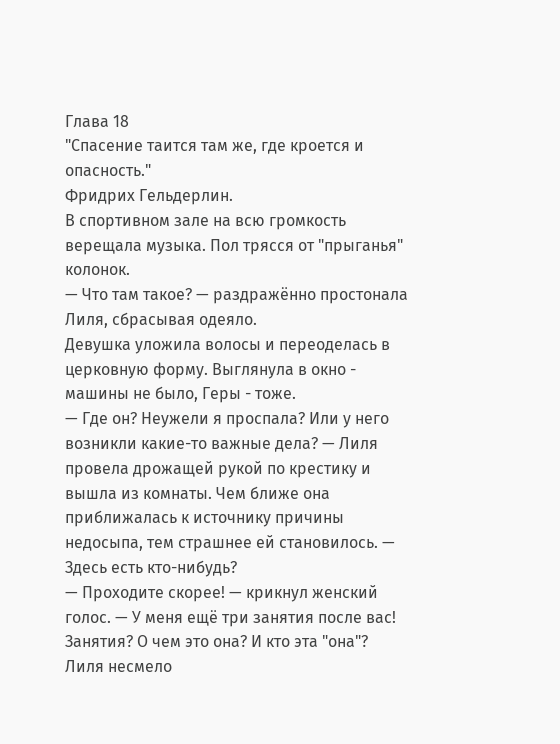Глава 18
"Спасение таится там же, где кроется и опасность."
Фридрих Гельдерлин.
В спортивном зале на всю громкость верещала музыка. Пол трясся от "прыганья" колонок.
— Что там такое? — раздражённо простонала Лиля, сбрасывая одеяло.
Девушка уложила волосы и переоделась в церковную форму. Выглянула в окно - машины не было, Геры - тоже.
— Где он? Неужели я проспала? Или у него возникли какие-то важные дела? — Лиля провела дрожащей рукой по крестику и вышла из комнаты. Чем ближе она приближалась к источнику причины недосыпа, тем страшнее ей становилось. — Здесь есть кто-нибудь?
— Проходите скорее! — крикнул женский голос. — У меня ещё три занятия после вас!
Занятия? О чем это она? И кто эта "она"?
Лиля несмело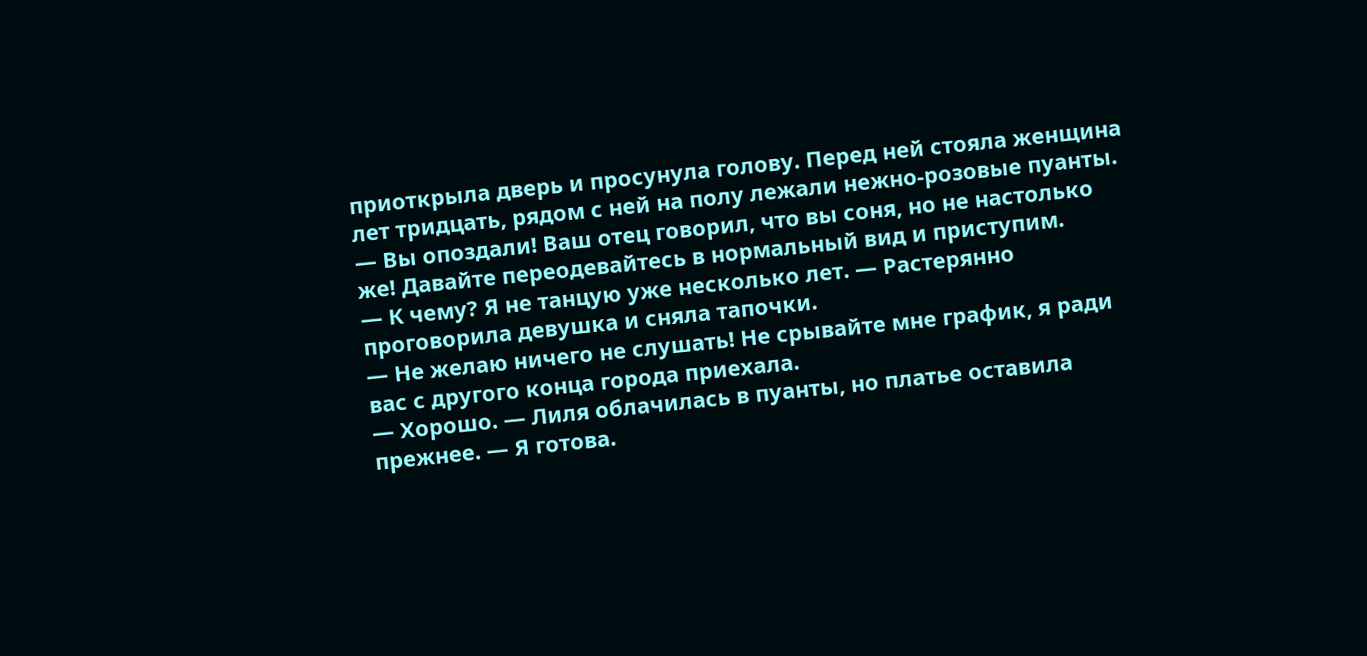приоткрыла дверь и просунула голову. Перед ней стояла женщина лет тридцать, рядом с ней на полу лежали нежно-розовые пуанты.
— Вы опоздали! Ваш отец говорил, что вы соня, но не настолько же! Давайте переодевайтесь в нормальный вид и приступим.
— К чему? Я не танцую уже несколько лет. — Растерянно проговорила девушка и сняла тапочки.
— Не желаю ничего не слушать! Не срывайте мне график, я ради вас с другого конца города приехала.
— Хорошо. — Лиля облачилась в пуанты, но платье оставила прежнее. — Я готова.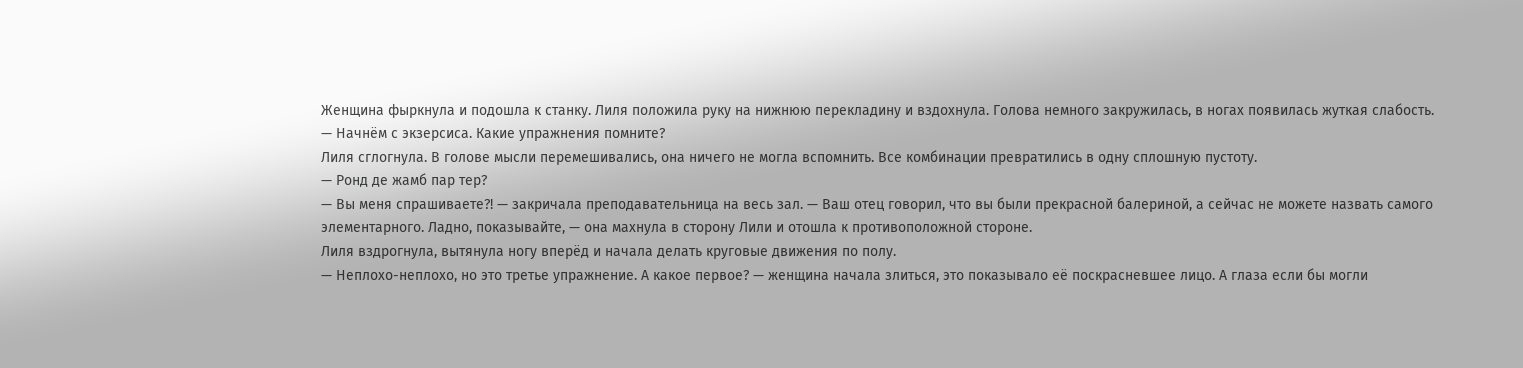Женщина фыркнула и подошла к станку. Лиля положила руку на нижнюю перекладину и вздохнула. Голова немного закружилась, в ногах появилась жуткая слабость.
— Начнём с экзерсиса. Какие упражнения помните?
Лиля сглогнула. В голове мысли перемешивались, она ничего не могла вспомнить. Все комбинации превратились в одну сплошную пустоту.
— Ронд де жамб пар тер?
— Вы меня спрашиваете?! — закричала преподавательница на весь зал. — Ваш отец говорил, что вы были прекрасной балериной, а сейчас не можете назвать самого элементарного. Ладно, показывайте, — она махнула в сторону Лили и отошла к противоположной стороне.
Лиля вздрогнула, вытянула ногу вперёд и начала делать круговые движения по полу.
— Неплохо-неплохо, но это третье упражнение. А какое первое? — женщина начала злиться, это показывало её поскрасневшее лицо. А глаза если бы могли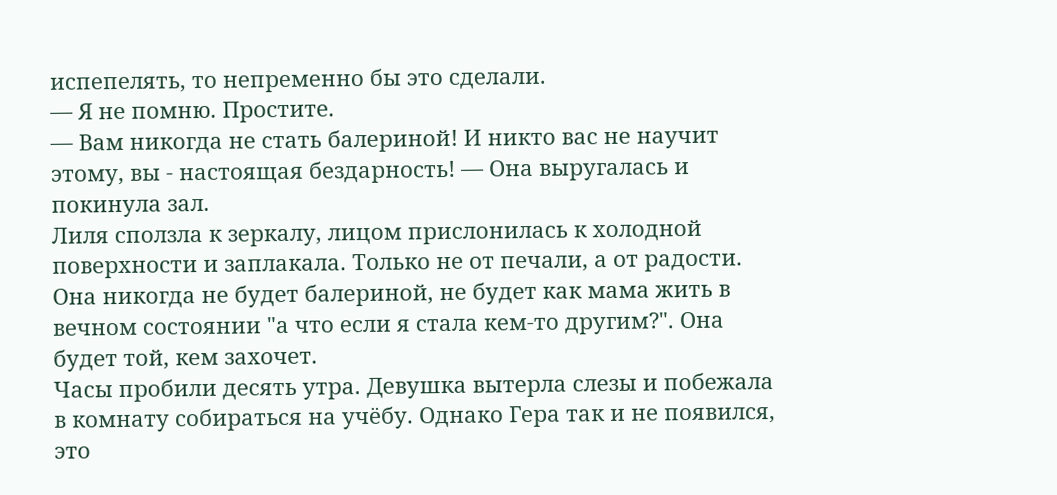испепелять, то непременно бы это сделали.
— Я не помню. Простите.
— Вам никогда не стать балериной! И никто вас не научит этому, вы - настоящая бездарность! — Она выругалась и покинула зал.
Лиля сползла к зеркалу, лицом прислонилась к холодной поверхности и заплакала. Только не от печали, а от радости. Она никогда не будет балериной, не будет как мама жить в вечном состоянии "а что если я стала кем-то другим?". Она будет той, кем захочет.
Часы пробили десять утра. Девушка вытерла слезы и побежала в комнату собираться на учёбу. Однако Гера так и не появился, это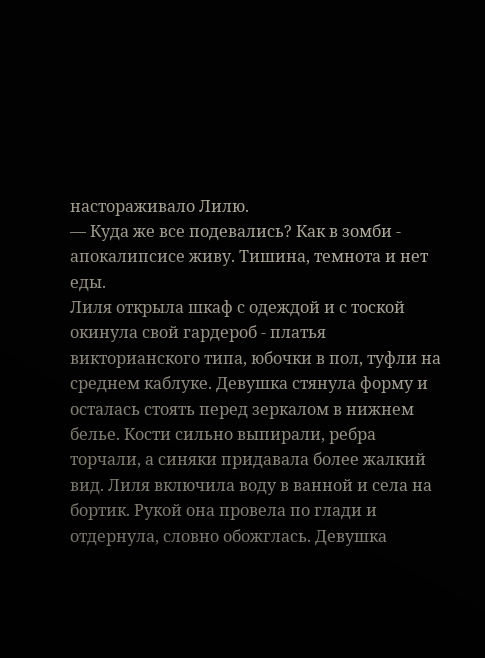настораживало Лилю.
— Куда же все подевались? Как в зомби - апокалипсисе живу. Тишина, темнота и нет еды.
Лиля открыла шкаф с одеждой и с тоской окинула свой гардероб - платья викторианского типа, юбочки в пол, туфли на среднем каблуке. Девушка стянула форму и осталась стоять перед зеркалом в нижнем белье. Кости сильно выпирали, ребра торчали, а синяки придавала более жалкий вид. Лиля включила воду в ванной и села на бортик. Рукой она провела по глади и отдернула, словно обожглась. Девушка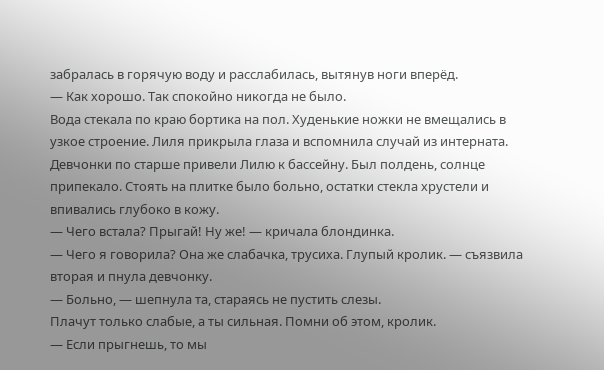забралась в горячую воду и расслабилась, вытянув ноги вперёд.
— Как хорошо. Так спокойно никогда не было.
Вода стекала по краю бортика на пол. Худенькие ножки не вмещались в узкое строение. Лиля прикрыла глаза и вспомнила случай из интерната.
Девчонки по старше привели Лилю к бассейну. Был полдень, солнце припекало. Стоять на плитке было больно, остатки стекла хрустели и впивались глубоко в кожу.
— Чего встала? Прыгай! Ну же! — кричала блондинка.
— Чего я говорила? Она же слабачка, трусиха. Глупый кролик. — съязвила вторая и пнула девчонку.
— Больно, — шепнула та, стараясь не пустить слезы.
Плачут только слабые, а ты сильная. Помни об этом, кролик.
— Если прыгнешь, то мы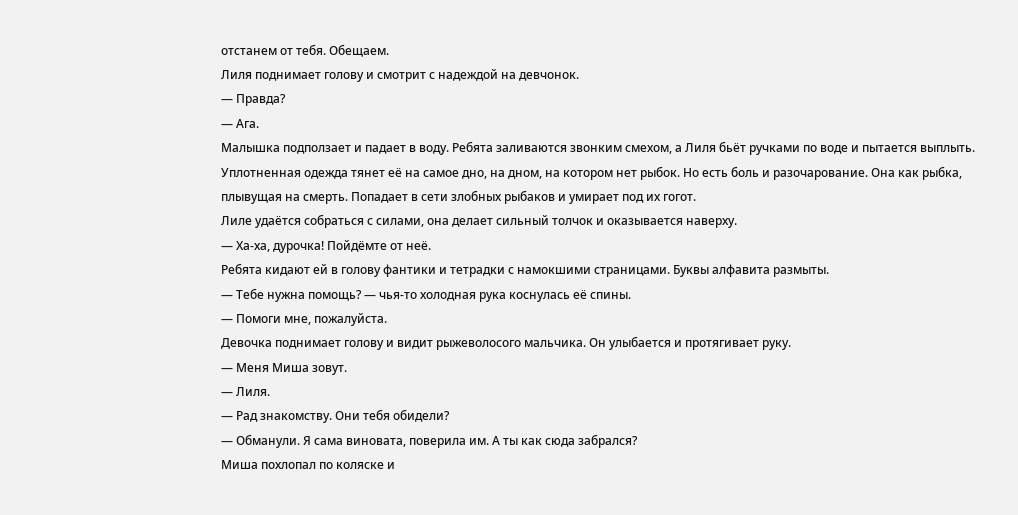отстанем от тебя. Обещаем.
Лиля поднимает голову и смотрит с надеждой на девчонок.
— Правда?
— Ага.
Малышка подползает и падает в воду. Ребята заливаются звонким смехом, а Лиля бьёт ручками по воде и пытается выплыть. Уплотненная одежда тянет её на самое дно, на дном, на котором нет рыбок. Но есть боль и разочарование. Она как рыбка, плывущая на смерть. Попадает в сети злобных рыбаков и умирает под их гогот.
Лиле удаётся собраться с силами, она делает сильный толчок и оказывается наверху.
— Ха-ха, дурочка! Пойдёмте от неё.
Ребята кидают ей в голову фантики и тетрадки с намокшими страницами. Буквы алфавита размыты.
— Тебе нужна помощь? — чья-то холодная рука коснулась её спины.
— Помоги мне, пожалуйста.
Девочка поднимает голову и видит рыжеволосого мальчика. Он улыбается и протягивает руку.
— Меня Миша зовут.
— Лиля.
— Рад знакомству. Они тебя обидели?
— Обманули. Я сама виновата, поверила им. А ты как сюда забрался?
Миша похлопал по коляске и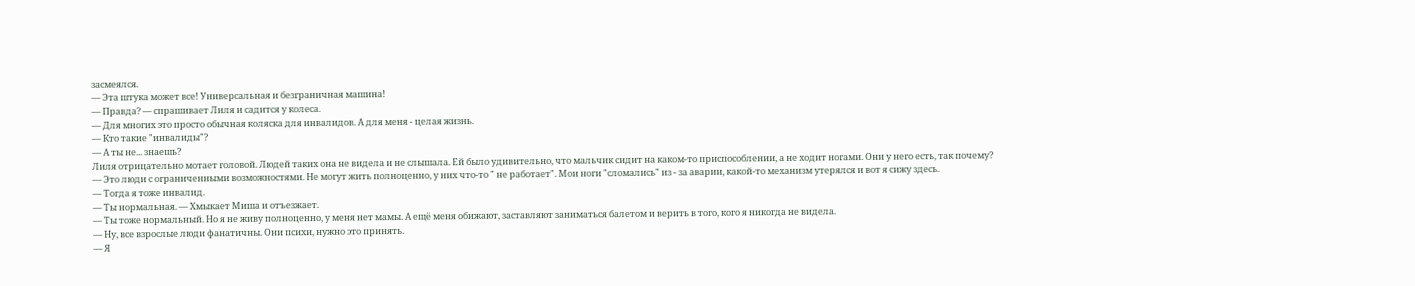засмеялся.
— Эта штука может все! Универсальная и безграничная машина!
— Правда? — спрашивает Лиля и садится у колеса.
— Для многих это просто обычная коляска для инвалидов. А для меня - целая жизнь.
— Кто такие "инвалиды"?
— А ты не... знаешь?
Лиля отрицательно мотает головой. Людей таких она не видела и не слышала. Ей было удивительно, что мальчик сидит на каком-то приспособлении, а не ходит ногами. Они у него есть, так почему?
— Это люди с ограниченными возможностями. Не могут жить полноценно, у них что-то " не работает". Мои ноги "сломались" из - за аварии, какой-то механизм утерялся и вот я сижу здесь.
— Тогда я тоже инвалид.
— Ты нормальная. — Хмыкает Миша и отъезжает.
— Ты тоже нормальный. Но я не живу полноценно, у меня нет мамы. А ещё меня обижают, заставляют заниматься балетом и верить в того, кого я никогда не видела.
— Ну, все взрослые люди фанатичны. Они психи, нужно это принять.
— Я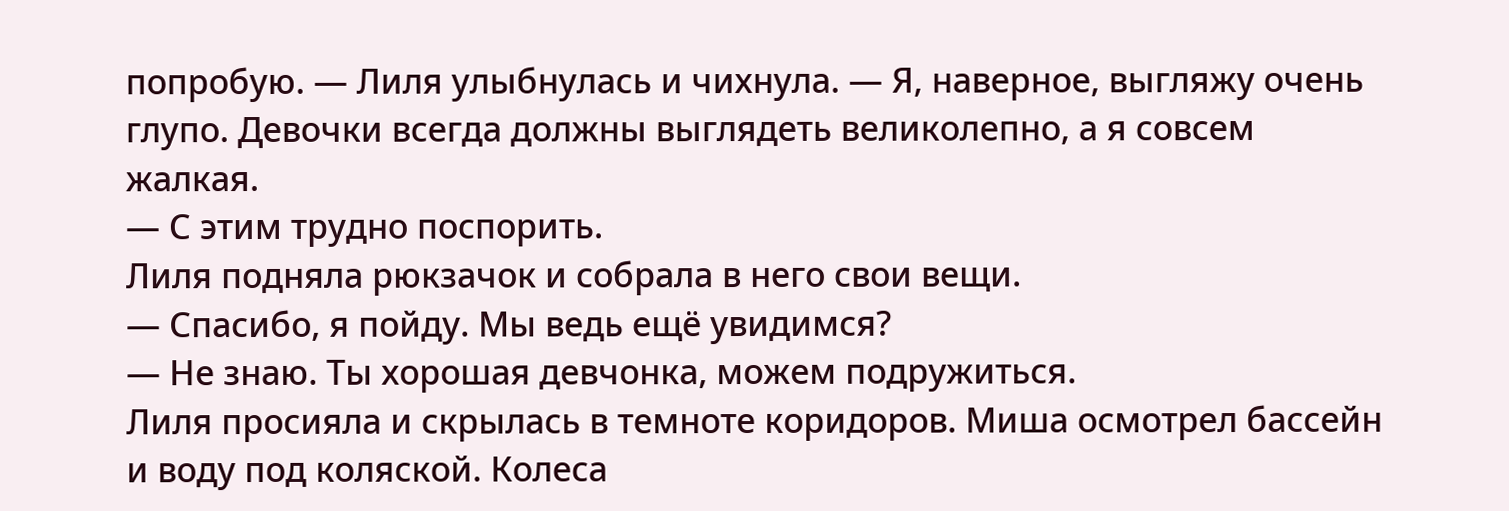попробую. — Лиля улыбнулась и чихнула. — Я, наверное, выгляжу очень глупо. Девочки всегда должны выглядеть великолепно, а я совсем жалкая.
— С этим трудно поспорить.
Лиля подняла рюкзачок и собрала в него свои вещи.
— Спасибо, я пойду. Мы ведь ещё увидимся?
— Не знаю. Ты хорошая девчонка, можем подружиться.
Лиля просияла и скрылась в темноте коридоров. Миша осмотрел бассейн и воду под коляской. Колеса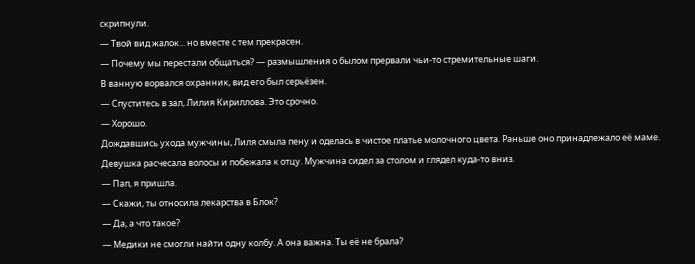скрипнули.
— Твой вид жалок... но вместе с тем прекрасен.
— Почему мы перестали общаться? — размышления о былом прервали чьи-то стремительные шаги.
В ванную ворвался охранник, вид его был серьёзен.
— Спуститесь в зал, Лилия Кириллова. Это срочно.
— Хорошо.
Дождавшись ухода мужчины, Лиля смыла пену и оделась в чистое платье молочного цвета. Раньше оно принадлежало её маме. Девушка расчесала волосы и побежала к отцу. Мужчина сидел за столом и глядел куда-то вниз.
— Пап, я пришла.
— Скажи, ты относила лекарства в Блок?
— Да, а что такое?
— Медики не смогли найти одну колбу. А она важна. Ты её не брала?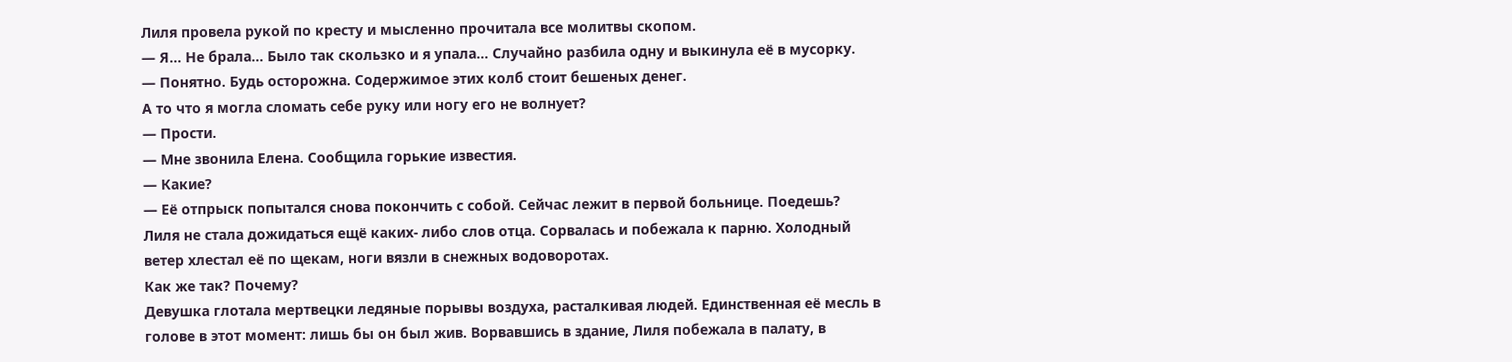Лиля провела рукой по кресту и мысленно прочитала все молитвы скопом.
— Я... Не брала... Было так скользко и я упала... Случайно разбила одну и выкинула её в мусорку.
— Понятно. Будь осторожна. Содержимое этих колб стоит бешеных денег.
А то что я могла сломать себе руку или ногу его не волнует?
— Прости.
— Мне звонила Елена. Сообщила горькие известия.
— Какие?
— Её отпрыск попытался снова покончить с собой. Сейчас лежит в первой больнице. Поедешь?
Лиля не стала дожидаться ещё каких- либо слов отца. Сорвалась и побежала к парню. Холодный ветер хлестал её по щекам, ноги вязли в снежных водоворотах.
Как же так? Почему?
Девушка глотала мертвецки ледяные порывы воздуха, расталкивая людей. Единственная её месль в голове в этот момент: лишь бы он был жив. Ворвавшись в здание, Лиля побежала в палату, в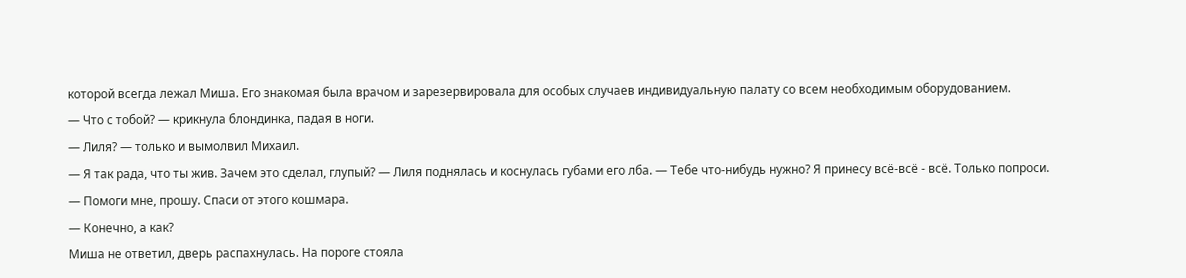которой всегда лежал Миша. Его знакомая была врачом и зарезервировала для особых случаев индивидуальную палату со всем необходимым оборудованием.
— Что с тобой? — крикнула блондинка, падая в ноги.
— Лиля? — только и вымолвил Михаил.
— Я так рада, что ты жив. Зачем это сделал, глупый? — Лиля поднялась и коснулась губами его лба. — Тебе что-нибудь нужно? Я принесу всё-всё - всё. Только попроси.
— Помоги мне, прошу. Спаси от этого кошмара.
— Конечно, а как?
Миша не ответил, дверь распахнулась. На пороге стояла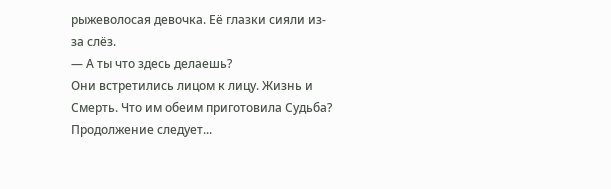рыжеволосая девочка. Её глазки сияли из-за слёз.
— А ты что здесь делаешь?
Они встретились лицом к лицу. Жизнь и Смерть. Что им обеим приготовила Судьба?
Продолжение следует...